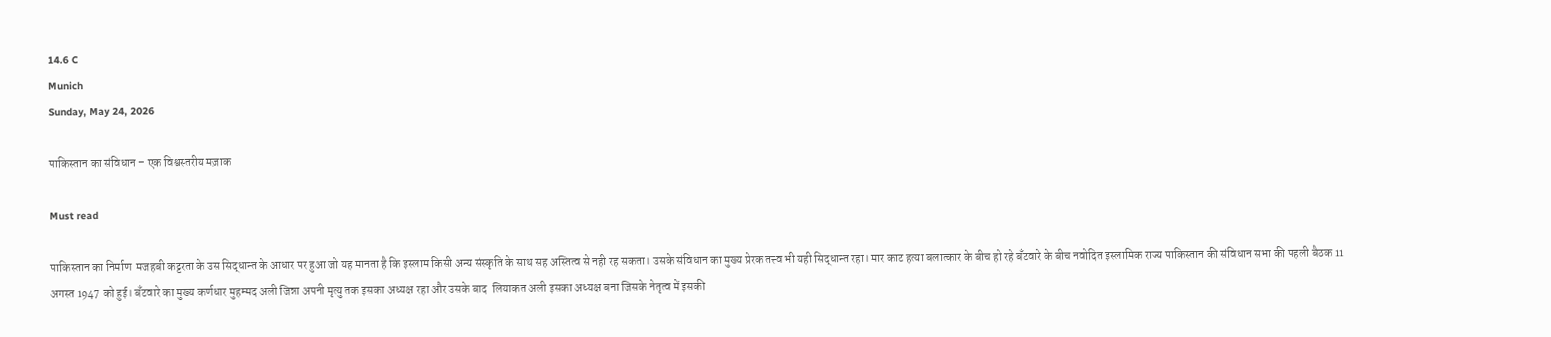14.6 C
Munich
Sunday, May 24, 2026

पाकिस्तान का संविधान – एक विश्वस्तरीय मज़ाक

Must read

पाकिस्तान का निर्माण  मजहबी कट्टरता के उस सिद्धान्त के आधार पर हुआ जो यह मानता है कि इस्लाम किसी अन्य संस्कृति के साथ सह अस्तित्व से नही रह सकता। उसके संविधान का मुख्य प्रेरक तत्त्व भी यही सिद्धान्त रहा। मार काट हत्या बलात्कार के बीच हो रहे बँटवारे के बीच नवोदित इस्लामिक राज्य पाकिस्तान की संविधान सभा की पहली बैठक 11 अगस्त 1947 को हुई। बँटवारे का मुख्य कर्णधार मुहम्मद अली जिन्ना अपनी मृत्यु तक इसका अध्यक्ष रहा और उसके बाद  लियाकत अली इसका अध्यक्ष बना जिसके नेतृत्व में इसकी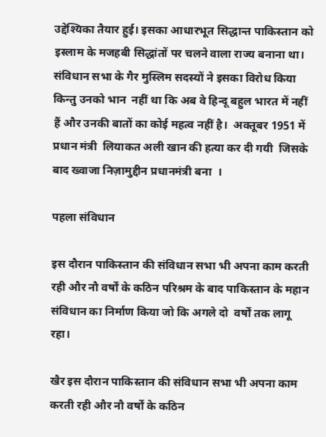उद्देश्यिका तैयार हुई। इसका आधारभूत सिद्धान्त पाकिस्तान को इस्लाम के मजहबी सिद्धांतों पर चलने वाला राज्य बनाना था। संविधान सभा के गैर मुस्लिम सदस्यों ने इसका विरोध किया किन्तु उनको भान  नहीं था कि अब वे हिन्दू बहुल भारत में नहीं हैं और उनकी बातों का कोई महत्व नहीं है।  अक्तूबर 1951 में प्रधान मंत्री  लियाकत अली खान की हत्या कर दी गयी  जिसके बाद ख्वाजा निज़ामुद्दीन प्रधानमंत्री बना  ।

पहला संविधान

इस दौरान पाकिस्तान की संविधान सभा भी अपना काम करती रही और नौ वर्षों के कठिन परिश्रम के बाद पाकिस्तान के महान संविधान का निर्माण किया जो कि अगले दो  वर्षों तक लागू रहा।

खैर इस दौरान पाकिस्तान की संविधान सभा भी अपना काम करती रही और नौ वर्षों के कठिन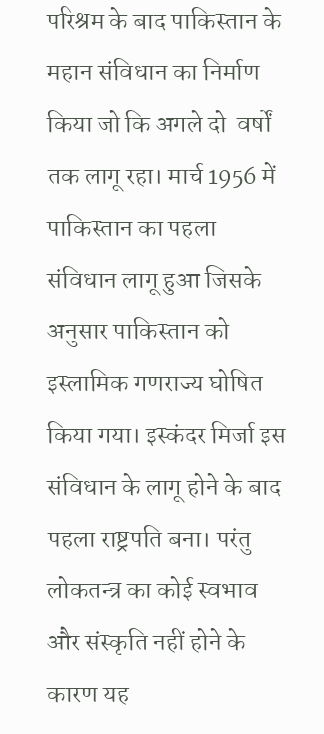परिश्रम के बाद पाकिस्तान के महान संविधान का निर्माण किया जो कि अगले दो  वर्षों तक लागू रहा। मार्च 1956 में पाकिस्तान का पहला संविधान लागू हुआ जिसके अनुसार पाकिस्तान को इस्लामिक गणराज्य घोषित किया गया। इस्कंदर मिर्जा इस संविधान के लागू होने के बाद पहला राष्ट्रपति बना। परंतु लोकतन्त्र का कोई स्वभाव और संस्कृति नहीं होने के कारण यह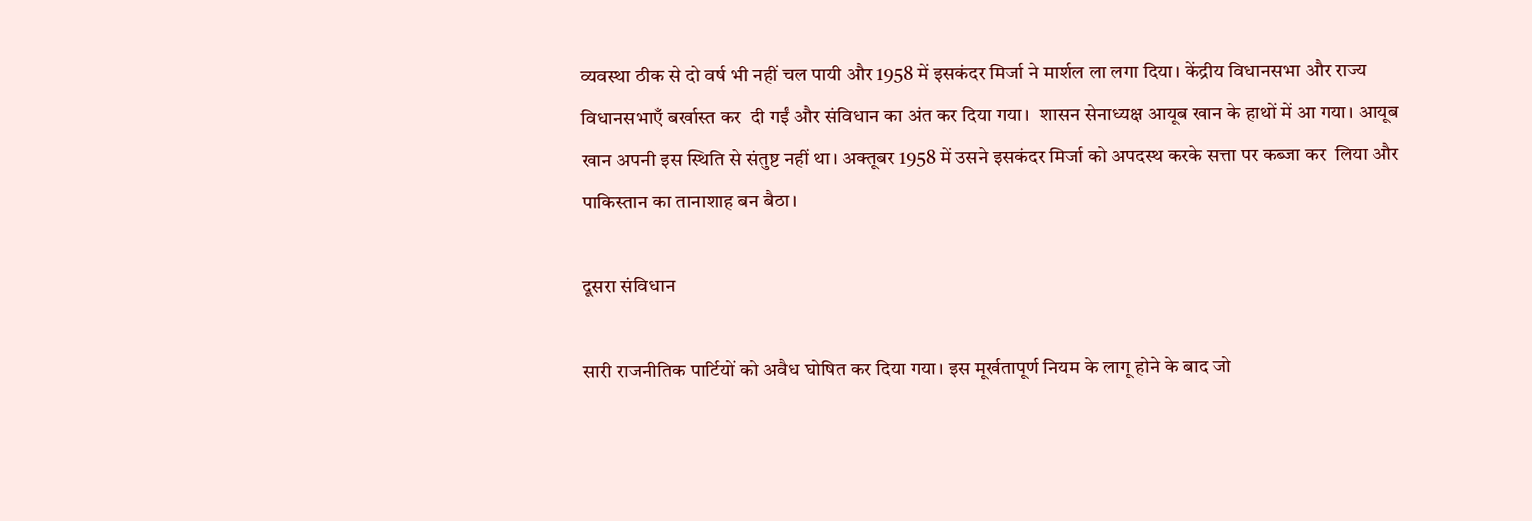व्यवस्था ठीक से दो वर्ष भी नहीं चल पायी और 1958 में इसकंदर मिर्जा ने मार्शल ला लगा दिया। केंद्रीय विधानसभा और राज्य विधानसभाएँ बर्खास्त कर  दी गईं और संविधान का अंत कर दिया गया।  शासन सेनाध्यक्ष आयूब खान के हाथों में आ गया। आयूब खान अपनी इस स्थिति से संतुष्ट नहीं था। अक्तूबर 1958 में उसने इसकंदर मिर्जा को अपदस्थ करके सत्ता पर कब्जा कर  लिया और पाकिस्तान का तानाशाह बन बैठा।

दूसरा संविधान

सारी राजनीतिक पार्टियों को अवैध घोषित कर दिया गया। इस मूर्खतापूर्ण नियम के लागू होने के बाद जो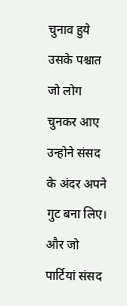चुनाव हुये उसके पश्चात जो लोग चुनकर आए उन्होने संसद के अंदर अपने गुट बना लिए। और जो पार्टियां संसद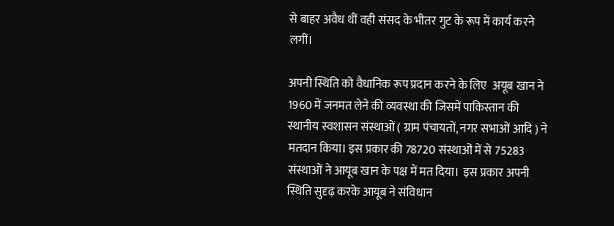से बाहर अवैध थीं वही संसद के भीतर गुट के रूप में कार्य करने लगीं।

अपनी स्थिति को वैधानिक रूप प्रदान करने के लिए  अयूब खान ने 1960 में जनमत लेने की व्यवस्था की जिसमें पाकिस्तान की स्थानीय स्वशासन संस्थाओं ( ग्राम पंचायतों, नगर सभाओं आदि ) ने मतदान किया। इस प्रकार की 78720 संस्थाओं में से 75283 संस्थाओं ने आयूब खान के पक्ष में मत दिया।  इस प्रकार अपनी स्थिति सुदृढ़ करके आयूब ने संविधान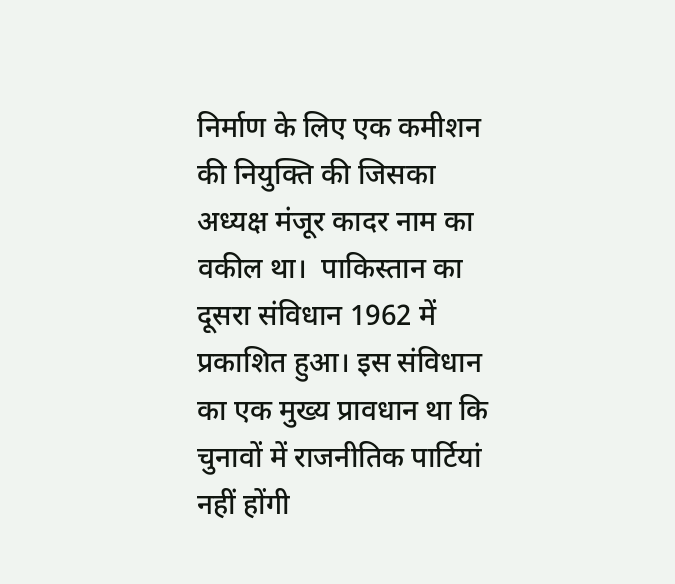निर्माण के लिए एक कमीशन की नियुक्ति की जिसका अध्यक्ष मंजूर कादर नाम का वकील था।  पाकिस्तान का दूसरा संविधान 1962 में प्रकाशित हुआ। इस संविधान का एक मुख्य प्रावधान था कि चुनावों में राजनीतिक पार्टियां नहीं होंगी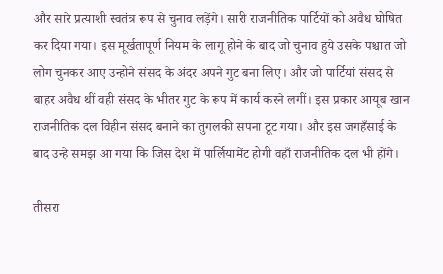और सारे प्रत्याशी स्वतंत्र रूप से चुनाव लड़ेंगे। सारी राजनीतिक पार्टियों को अवैध घोषित कर दिया गया। इस मूर्खतापूर्ण नियम के लागू होने के बाद जो चुनाव हुये उसके पश्चात जो लोग चुनकर आए उन्होने संसद के अंदर अपने गुट बना लिए। और जो पार्टियां संसद से बाहर अवैध थीं वही संसद के भीतर गुट के रूप में कार्य करने लगीं। इस प्रकार आयूब खान राजनीतिक दल विहीन संसद बनाने का तुगलकी सपना टूट गया। और इस जगहँसाई के बाद उन्हे समझ आ गया कि जिस देश में पार्लियामेंट होगी वहाँ राजनीतिक दल भी होंगे।

तीसरा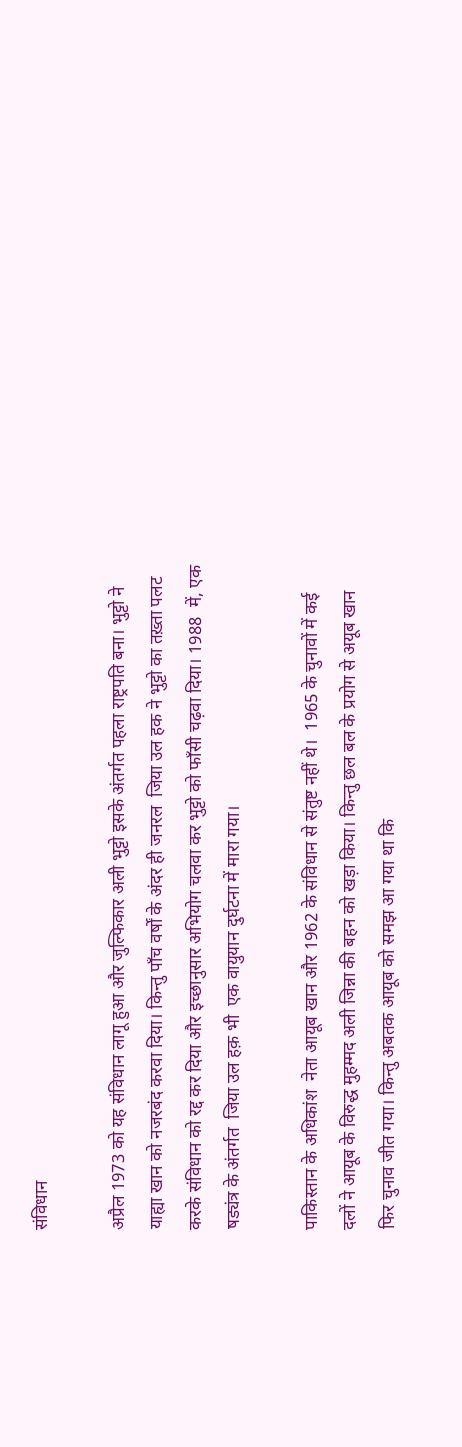संविधान

अप्रैल 1973 को यह संविधान लागू हुआ और जुल्फिकार अली भुट्टो इसके अंतर्गत पहला राष्ट्रपति बना। भुट्टो ने याह्या खान को नजरबंद करवा दिया। किन्तु पाँच वर्षों के अंदर ही जनरल  जिया उल हक ने भुट्टो का तख़्ता पलट करके संविधान को रद्द कर दिया और इच्छानुसार अभियोग चलवा कर भुट्टो को फाँसी चढ़वा दिया। 1988  में, एक षड्यंत्र के अंतर्गत  जिया उल हक़ भी  एक वायुयान दुर्घटना में मारा गया।

पाकिस्तान के अधिकांश  नेता आयूब खान और 1962 के संविधान से संतुष्ट नहीं थे।  1965 के चुनावों में कई दलों ने आयूब के विरुद्ध मुहम्मद अली जिन्ना की बहन को खड़ा किया। किन्तु छल बल के प्रयोग से अयूब खान फिर चुनाव जीत गया। किन्तु अबतक आयूब को समझ आ गया था कि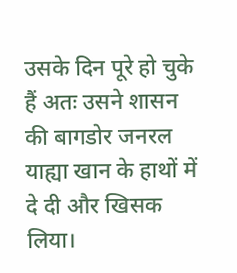उसके दिन पूरे हो चुके हैं अतः उसने शासन की बागडोर जनरल याह्या खान के हाथों में दे दी और खिसक लिया।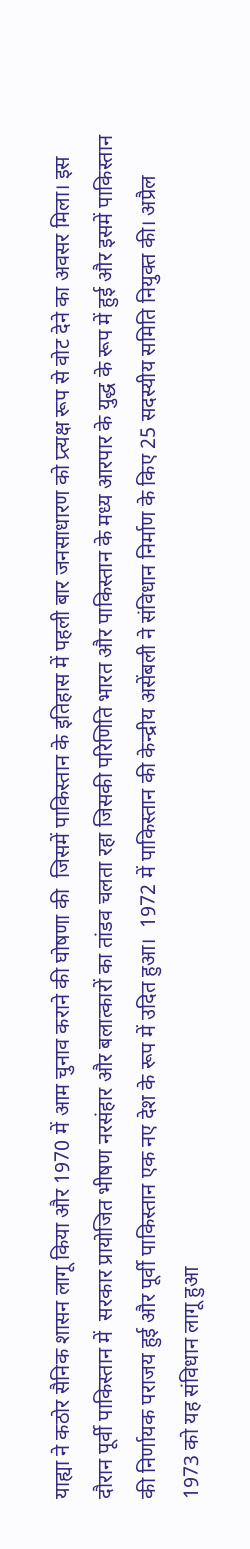याह्या ने कठोर सैनिक शासन लागू किया और 1970 में आम चुनाव कराने की घोषणा की  जिसमें पाकिस्तान के इतिहास में पहली बार जनसाधारण को प्र्त्यक्ष रूप से वोट देने का अवसर मिला। इस दौरान पूर्वी पाकिस्तान में  सरकार प्रायोजित भीषण नरसंहार और बलात्कारों का तांडव चलता रहा जिसकी परिणिति भारत और पाकिस्तान के मध्य आरपार के युद्ध के रूप में हुई और इसमें पाकिस्तान की निर्णायक पराजय हुई और पूर्वी पाकिस्तान एक नए देश के रूप में उदित हुआ।  1972 में पाकिस्तान की केन्द्रीय असेंबली ने संविधान निर्माण के किए 25 सदस्यीय समिति नियुक्त की। अप्रैल 1973 को यह संविधान लागू हुआ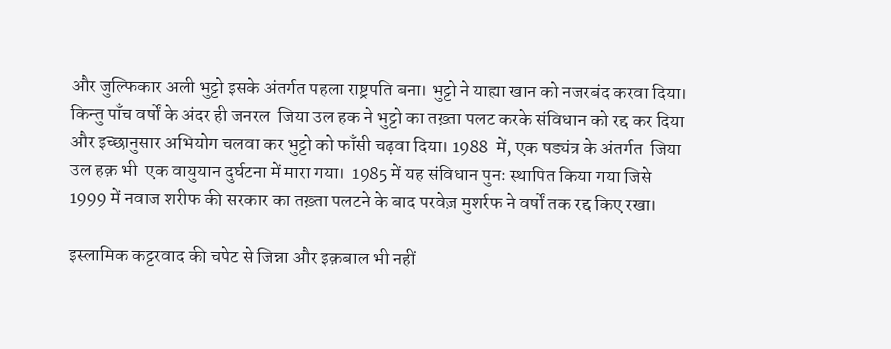और जुल्फिकार अली भुट्टो इसके अंतर्गत पहला राष्ट्रपति बना। भुट्टो ने याह्या खान को नजरबंद करवा दिया। किन्तु पाँच वर्षों के अंदर ही जनरल  जिया उल हक ने भुट्टो का तख़्ता पलट करके संविधान को रद्द कर दिया और इच्छानुसार अभियोग चलवा कर भुट्टो को फाँसी चढ़वा दिया। 1988  में, एक षड्यंत्र के अंतर्गत  जिया उल हक़ भी  एक वायुयान दुर्घटना में मारा गया।  1985 में यह संविधान पुनः स्थापित किया गया जिसे 1999 में नवाज शरीफ की सरकार का तख़्ता पलटने के बाद परवेज़ मुशर्रफ ने वर्षों तक रद्द किए रखा।

इस्लामिक कट्टरवाद की चपेट से जिन्ना और इक़बाल भी नहीं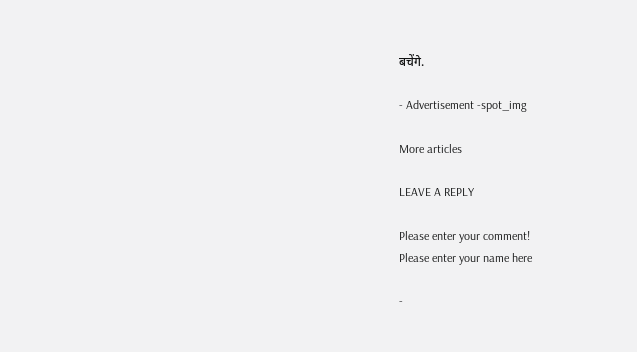बचेंगे.

- Advertisement -spot_img

More articles

LEAVE A REPLY

Please enter your comment!
Please enter your name here

-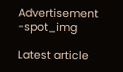Advertisement -spot_img

Latest article